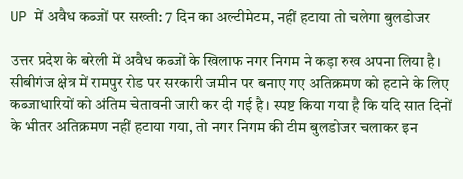UP में अवैध कब्जों पर सख्ती: 7 दिन का अल्टीमेटम, नहीं हटाया तो चलेगा बुलडोजर

उत्तर प्रदेश के बरेली में अवैध कब्जों के खिलाफ नगर निगम ने कड़ा रुख अपना लिया है। सीबीगंज क्षेत्र में रामपुर रोड पर सरकारी जमीन पर बनाए गए अतिक्रमण को हटाने के लिए कब्जाधारियों को अंतिम चेतावनी जारी कर दी गई है। स्पष्ट किया गया है कि यदि सात दिनों के भीतर अतिक्रमण नहीं हटाया गया, तो नगर निगम की टीम बुलडोजर चलाकर इन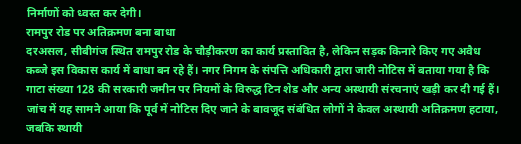निर्माणों को ध्वस्त कर देगी।
रामपुर रोड पर अतिक्रमण बना बाधा
दरअसल, सीबीगंज स्थित रामपुर रोड के चौड़ीकरण का कार्य प्रस्तावित है, लेकिन सड़क किनारे किए गए अवैध कब्जे इस विकास कार्य में बाधा बन रहे हैं। नगर निगम के संपत्ति अधिकारी द्वारा जारी नोटिस में बताया गया है कि गाटा संख्या 128 की सरकारी जमीन पर नियमों के विरुद्ध टिन शेड और अन्य अस्थायी संरचनाएं खड़ी कर दी गई हैं।
जांच में यह सामने आया कि पूर्व में नोटिस दिए जाने के बावजूद संबंधित लोगों ने केवल अस्थायी अतिक्रमण हटाया, जबकि स्थायी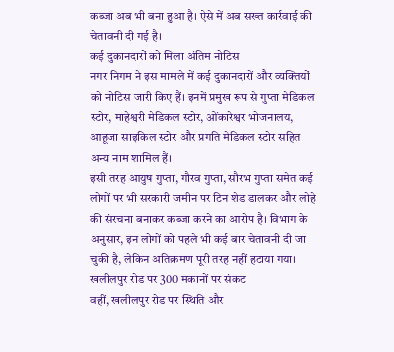कब्जा अब भी बना हुआ है। ऐसे में अब सख्त कार्रवाई की चेतावनी दी गई है।
कई दुकानदारों को मिला अंतिम नोटिस
नगर निगम ने इस मामले में कई दुकानदारों और व्यक्तियों को नोटिस जारी किए हैं। इनमें प्रमुख रूप से गुप्ता मेडिकल स्टोर, माहेश्वरी मेडिकल स्टोर, ओंकारेश्वर भोजनालय, आहूजा साइकिल स्टोर और प्रगति मेडिकल स्टोर सहित अन्य नाम शामिल हैं।
इसी तरह आयुष गुप्ता, गौरव गुप्ता, सौरभ गुप्ता समेत कई लोगों पर भी सरकारी जमीन पर टिन शेड डालकर और लोहे की संरचना बनाकर कब्जा करने का आरोप है। विभाग के अनुसार, इन लोगों को पहले भी कई बार चेतावनी दी जा चुकी है, लेकिन अतिक्रमण पूरी तरह नहीं हटाया गया।
खलीलपुर रोड पर 300 मकानों पर संकट
वहीं, खलीलपुर रोड पर स्थिति और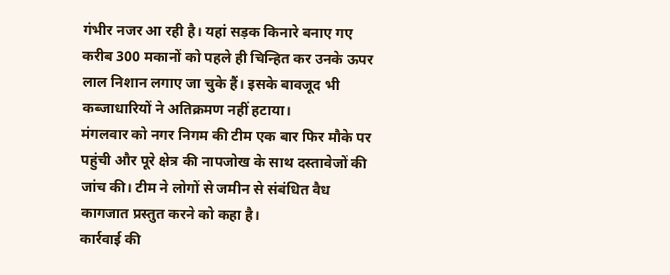गंभीर नजर आ रही है। यहां सड़क किनारे बनाए गए करीब 300 मकानों को पहले ही चिन्हित कर उनके ऊपर लाल निशान लगाए जा चुके हैं। इसके बावजूद भी कब्जाधारियों ने अतिक्रमण नहीं हटाया।
मंगलवार को नगर निगम की टीम एक बार फिर मौके पर पहुंची और पूरे क्षेत्र की नापजोख के साथ दस्तावेजों की जांच की। टीम ने लोगों से जमीन से संबंधित वैध कागजात प्रस्तुत करने को कहा है।
कार्रवाई की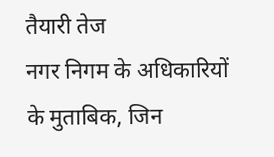तैयारी तेज
नगर निगम के अधिकारियों के मुताबिक, जिन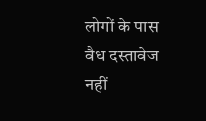लोगों के पास वैध दस्तावेज नहीं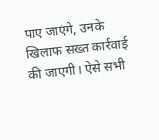पाए जाएंगे, उनके खिलाफ सख्त कार्रवाई की जाएगी। ऐसे सभी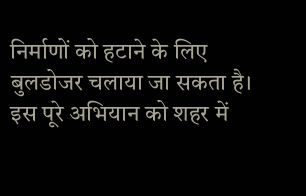निर्माणों को हटाने के लिए बुलडोजर चलाया जा सकता है।
इस पूरे अभियान को शहर में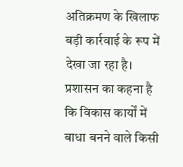अतिक्रमण के खिलाफ बड़ी कार्रवाई के रूप में देखा जा रहा है। प्रशासन का कहना है कि विकास कार्यों में बाधा बनने वाले किसी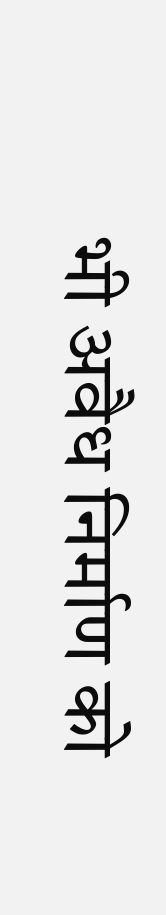भी अवैध निर्माण को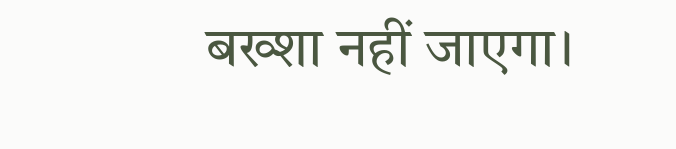बख्शा नहीं जाएगा।